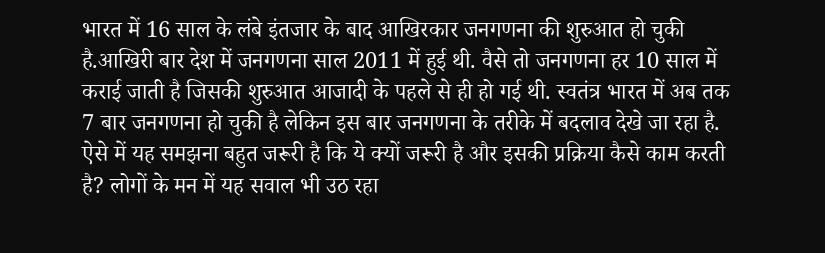भारत में 16 साल के लंबे इंतजार के बाद आखिरकार जनगणना की शुरुआत हो चुकी है.आखिरी बार देश में जनगणना साल 2011 में हुई थी. वैसे तो जनगणना हर 10 साल में कराई जाती है जिसकी शुरुआत आजादी के पहले से ही हो गई थी. स्वतंत्र भारत में अब तक 7 बार जनगणना हो चुकी है लेकिन इस बार जनगणना के तरीके में बदलाव देखे जा रहा है. ऐसे में यह समझना बहुत जरूरी है कि ये क्यों जरूरी है और इसकी प्रक्रिया कैसे काम करती है? लोगों के मन में यह सवाल भी उठ रहा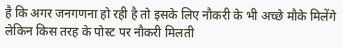है कि अगर जनगणना हो रही है तो इसके लिए नौकरी के भी अच्छे मौके मिलेंगे लेकिन किस तरह के पोस्ट पर नौकरी मिलती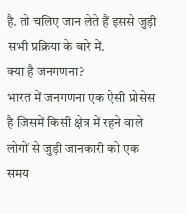है. तो चलिए जान लेते हैं इससे जुड़ी सभी प्रक्रिया के बारे में.
क्या है जनगणना?
भारत में जनगणना एक ऐसी प्रोसेस है जिसमें किसी क्षेत्र में रहने वाले लोगों से जुड़ी जानकारी को एक समय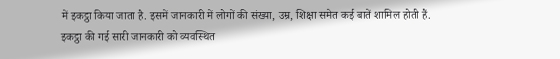में इकट्ठा किया जाता है. इसमें जानकारी में लोगों की संख्या, उम्र, शिक्षा समेत कई बातें शामिल होती हैं. इकट्ठा की गई सारी जानकारी को व्यवस्थित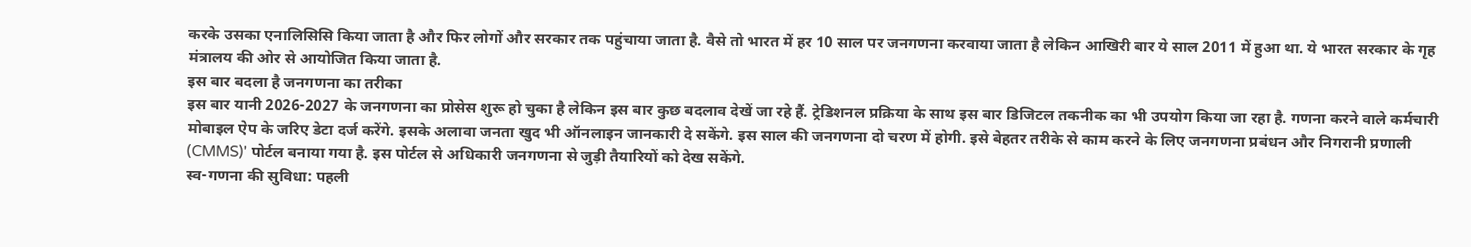करके उसका एनालिसिसि किया जाता है और फिर लोगों और सरकार तक पहुंचाया जाता है. वैसे तो भारत में हर 10 साल पर जनगणना करवाया जाता है लेकिन आखिरी बार ये साल 2011 में हुआ था. ये भारत सरकार के गृह मंत्रालय की ओर से आयोजित किया जाता है.
इस बार बदला है जनगणना का तरीका
इस बार यानी 2026-2027 के जनगणना का प्रोसेस शुरू हो चुका है लेकिन इस बार कुछ बदलाव देखें जा रहे हैं. ट्रेडिशनल प्रक्रिया के साथ इस बार डिजिटल तकनीक का भी उपयोग किया जा रहा है. गणना करने वाले कर्मचारी मोबाइल ऐप के जरिए डेटा दर्ज करेंगे. इसके अलावा जनता खुद भी ऑनलाइन जानकारी दे सकेंगे. इस साल की जनगणना दो चरण में होगी. इसे बेहतर तरीके से काम करने के लिए जनगणना प्रबंधन और निगरानी प्रणाली (CMMS)' पोर्टल बनाया गया है. इस पोर्टल से अधिकारी जनगणना से जुड़ी तैयारियों को देख सकेंगे.
स्व-गणना की सुविधा: पहली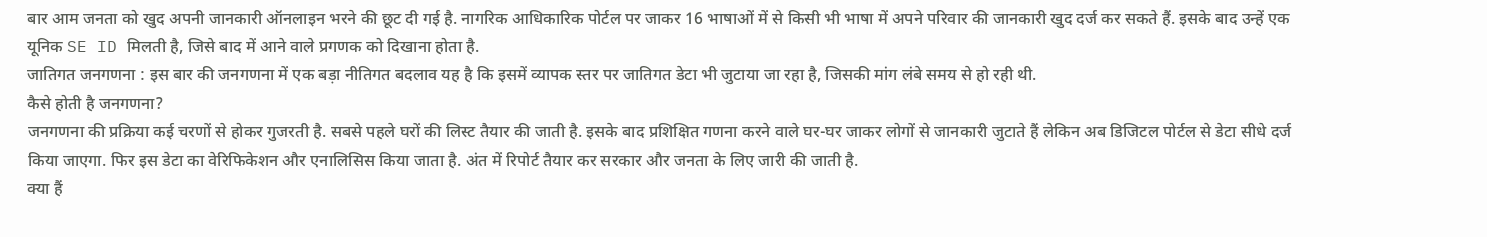बार आम जनता को खुद अपनी जानकारी ऑनलाइन भरने की छूट दी गई है. नागरिक आधिकारिक पोर्टल पर जाकर 16 भाषाओं में से किसी भी भाषा में अपने परिवार की जानकारी खुद दर्ज कर सकते हैं. इसके बाद उन्हें एक यूनिक SE ID मिलती है, जिसे बाद में आने वाले प्रगणक को दिखाना होता है.
जातिगत जनगणना : इस बार की जनगणना में एक बड़ा नीतिगत बदलाव यह है कि इसमें व्यापक स्तर पर जातिगत डेटा भी जुटाया जा रहा है, जिसकी मांग लंबे समय से हो रही थी.
कैसे होती है जनगणना?
जनगणना की प्रक्रिया कई चरणों से होकर गुजरती है. सबसे पहले घरों की लिस्ट तैयार की जाती है. इसके बाद प्रशिक्षित गणना करने वाले घर-घर जाकर लोगों से जानकारी जुटाते हैं लेकिन अब डिजिटल पोर्टल से डेटा सीधे दर्ज किया जाएगा. फिर इस डेटा का वेरिफिकेशन और एनालिसिस किया जाता है. अंत में रिपोर्ट तैयार कर सरकार और जनता के लिए जारी की जाती है.
क्या हैं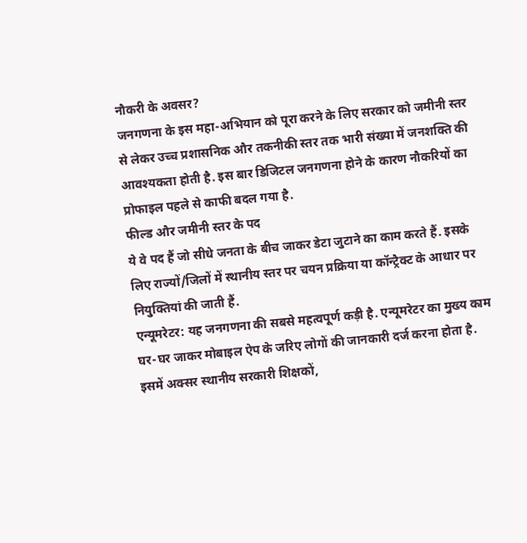नौकरी के अवसर?
जनगणना के इस महा-अभियान को पूरा करने के लिए सरकार को जमीनी स्तर से लेकर उच्च प्रशासनिक और तकनीकी स्तर तक भारी संख्या में जनशक्ति की आवश्यकता होती है. इस बार डिजिटल जनगणना होने के कारण नौकरियों का प्रोफाइल पहले से काफी बदल गया है.
फील्ड और जमीनी स्तर के पद
ये वे पद हैं जो सीधे जनता के बीच जाकर डेटा जुटाने का काम करते हैं. इसके लिए राज्यों/जिलों में स्थानीय स्तर पर चयन प्रक्रिया या कॉन्ट्रैक्ट के आधार पर नियुक्तियां की जाती हैं.
एन्यूमरेटर: यह जनगणना की सबसे महत्वपूर्ण कड़ी है. एन्यूमरेटर का मुख्य काम घर-घर जाकर मोबाइल ऐप के जरिए लोगों की जानकारी दर्ज करना होता है. इसमें अक्सर स्थानीय सरकारी शिक्षकों,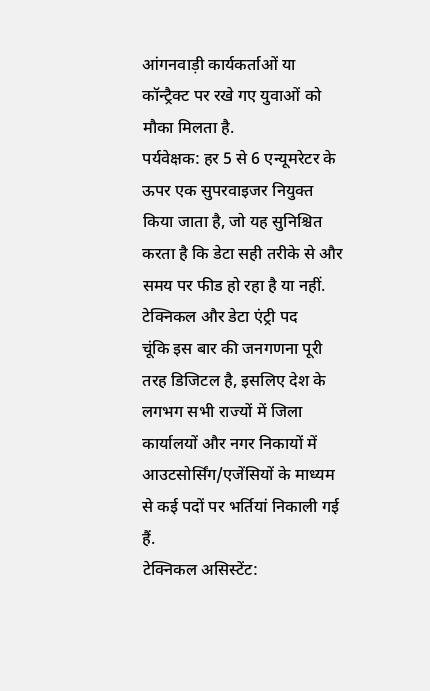आंगनवाड़ी कार्यकर्ताओं या कॉन्ट्रैक्ट पर रखे गए युवाओं को मौका मिलता है.
पर्यवेक्षक: हर 5 से 6 एन्यूमरेटर के ऊपर एक सुपरवाइजर नियुक्त किया जाता है, जो यह सुनिश्चित करता है कि डेटा सही तरीके से और समय पर फीड हो रहा है या नहीं.
टेक्निकल और डेटा एंट्री पद
चूंकि इस बार की जनगणना पूरी तरह डिजिटल है, इसलिए देश के लगभग सभी राज्यों में जिला कार्यालयों और नगर निकायों में आउटसोर्सिंग/एजेंसियों के माध्यम से कई पदों पर भर्तियां निकाली गई हैं.
टेक्निकल असिस्टेंट: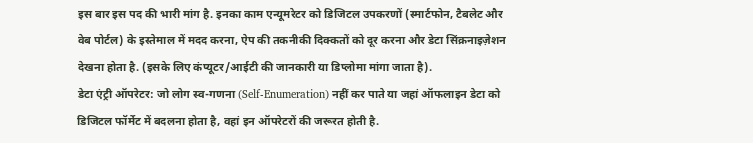इस बार इस पद की भारी मांग है. इनका काम एन्यूमरेटर को डिजिटल उपकरणों (स्मार्टफोन, टैबलेट और वेब पोर्टल) के इस्तेमाल में मदद करना, ऐप की तकनीकी दिक्कतों को दूर करना और डेटा सिंक्रनाइज़ेशन देखना होता है. (इसके लिए कंप्यूटर/आईटी की जानकारी या डिप्लोमा मांगा जाता है).
डेटा एंट्री ऑपरेटर: जो लोग स्व-गणना (Self-Enumeration) नहीं कर पाते या जहां ऑफलाइन डेटा को डिजिटल फॉर्मेट में बदलना होता है, वहां इन ऑपरेटरों की जरूरत होती है.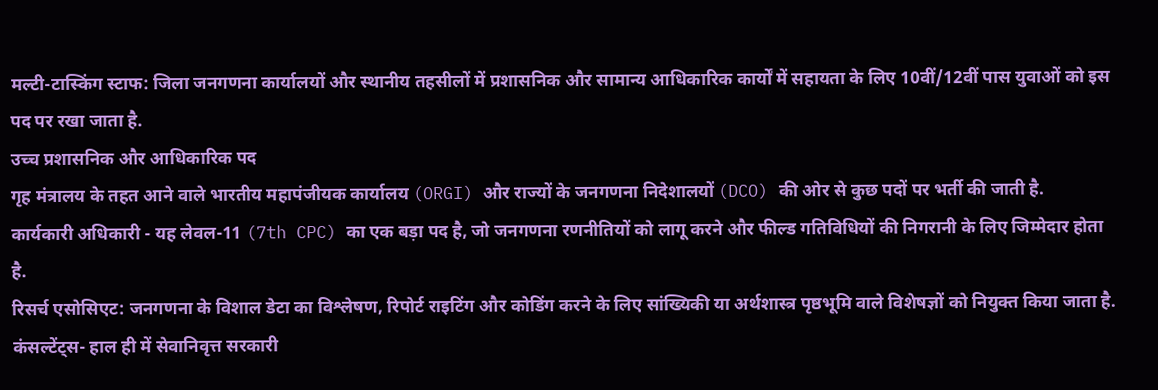मल्टी-टास्किंग स्टाफ: जिला जनगणना कार्यालयों और स्थानीय तहसीलों में प्रशासनिक और सामान्य आधिकारिक कार्यों में सहायता के लिए 10वीं/12वीं पास युवाओं को इस पद पर रखा जाता है.
उच्च प्रशासनिक और आधिकारिक पद
गृह मंत्रालय के तहत आने वाले भारतीय महापंजीयक कार्यालय (ORGI) और राज्यों के जनगणना निदेशालयों (DCO) की ओर से कुछ पदों पर भर्ती की जाती है.
कार्यकारी अधिकारी - यह लेवल-11 (7th CPC) का एक बड़ा पद है, जो जनगणना रणनीतियों को लागू करने और फील्ड गतिविधियों की निगरानी के लिए जिम्मेदार होता है.
रिसर्च एसोसिएट: जनगणना के विशाल डेटा का विश्लेषण, रिपोर्ट राइटिंग और कोडिंग करने के लिए सांख्यिकी या अर्थशास्त्र पृष्ठभूमि वाले विशेषज्ञों को नियुक्त किया जाता है.
कंसल्टेंट्स- हाल ही में सेवानिवृत्त सरकारी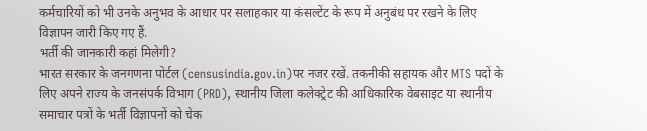कर्मचारियों को भी उनके अनुभव के आधार पर सलाहकार या कंसल्टेंट के रूप में अनुबंध पर रखने के लिए विज्ञापन जारी किए गए हैं.
भर्ती की जानकारी कहां मिलेगी?
भारत सरकार के जनगणना पोर्टल (censusindia.gov.in)पर नजर रखें. तकनीकी सहायक और MTS पदों के लिए अपने राज्य के जनसंपर्क विभाग (PRD), स्थानीय जिला कलेक्ट्रेट की आधिकारिक वेबसाइट या स्थानीय समाचार पत्रों के भर्ती विज्ञापनों को चेक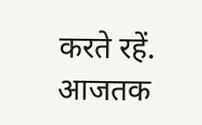करते रहें.
आजतक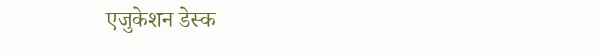एजुकेशन डेस्क